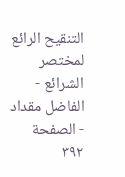التنقيح الرائع لمختصر الشرائع - الفاضل مقداد - الصفحة ٣٩٢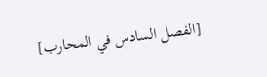[الفصل السادس في المحارب]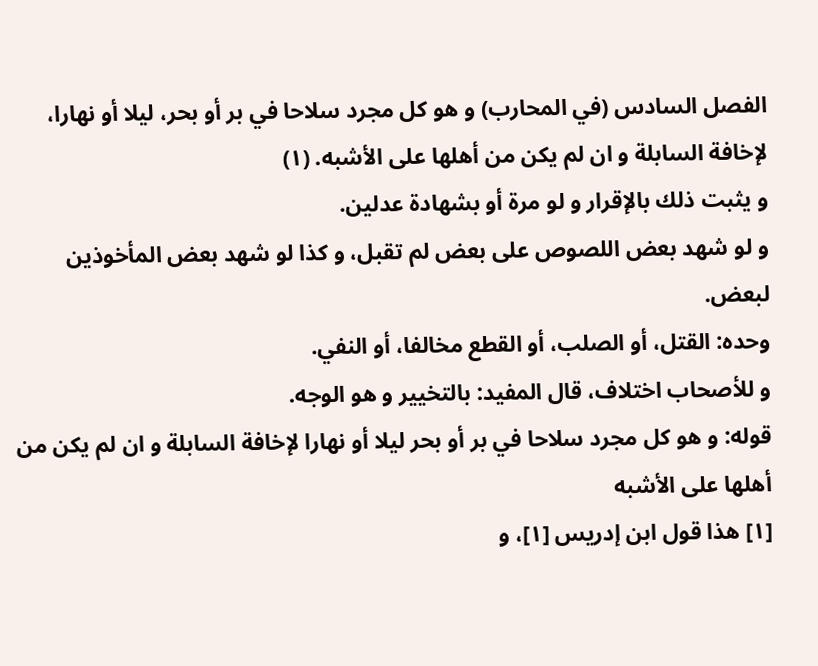الفصل السادس (في المحارب) و هو كل مجرد سلاحا في بر أو بحر، ليلا أو نهارا، لإخافة السابلة و ان لم يكن من أهلها على الأشبه. (١)
و يثبت ذلك بالإقرار و لو مرة أو بشهادة عدلين.
و لو شهد بعض اللصوص على بعض لم تقبل، و كذا لو شهد بعض المأخوذين لبعض.
وحده: القتل، أو الصلب، أو القطع مخالفا، أو النفي.
و للأصحاب اختلاف، قال المفيد: بالتخيير و هو الوجه.
قوله: و هو كل مجرد سلاحا في بر أو بحر ليلا أو نهارا لإخافة السابلة و ان لم يكن من أهلها على الأشبه
[١] هذا قول ابن إدريس [١]، و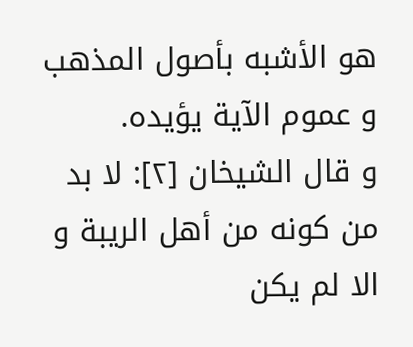هو الأشبه بأصول المذهب و عموم الآية يؤيده.
و قال الشيخان [٢]: لا بد من كونه من أهل الريبة و الا لم يكن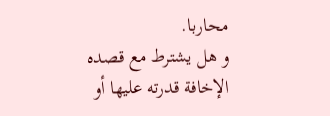محاربا.
و هل يشترط مع قصده الإخافة قدرته عليها أو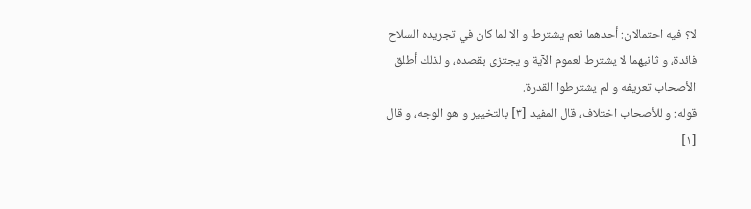لا؟ فيه احتمالان: أحدهما نعم يشترط و الا لما كان في تجريده السلاح فائدة، و ثانيهما لا يشترط لعموم الآية و يجتزى بقصده، و لذلك أطلق الأصحاب تعريفه و لم يشترطوا القدرة.
قوله: و للأصحاب اختلاف، قال المفيد [٣] بالتخيير و هو الوجه، و قال
[١]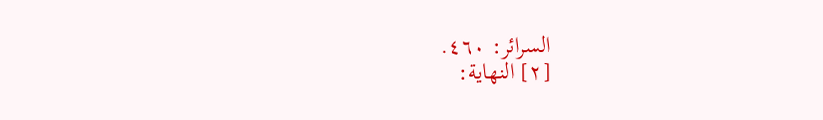السرائر: ٤٦٠.
[٢] النهاية: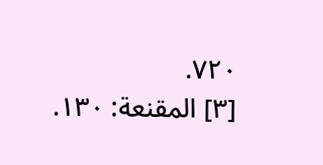٧٢٠.
[٣] المقنعة: ١٣٠.